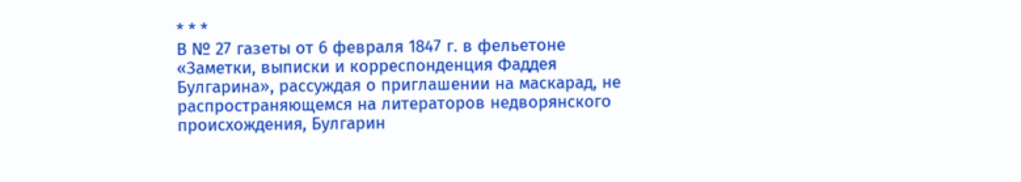* * *
В № 27 газеты от 6 февраля 1847 г. в фельетоне «Заметки, выписки и корреспонденция Фаддея Булгарина», рассуждая о приглашении на маскарад, не распространяющемся на литераторов недворянского происхождения, Булгарин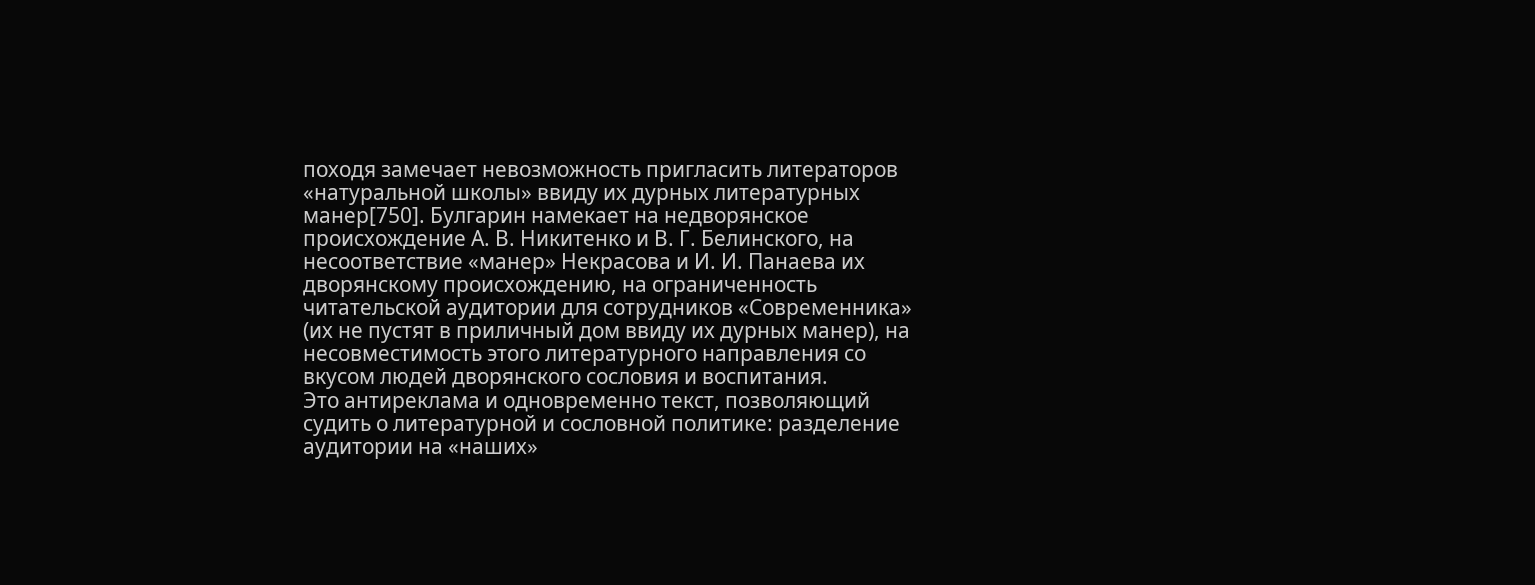походя замечает невозможность пригласить литераторов «натуральной школы» ввиду их дурных литературных манер[750]. Булгарин намекает на недворянское происхождение А. В. Никитенко и В. Г. Белинского, на несоответствие «манер» Некрасова и И. И. Панаева их дворянскому происхождению, на ограниченность читательской аудитории для сотрудников «Современника» (их не пустят в приличный дом ввиду их дурных манер), на несовместимость этого литературного направления со вкусом людей дворянского сословия и воспитания.
Это антиреклама и одновременно текст, позволяющий судить о литературной и сословной политике: разделение аудитории на «наших»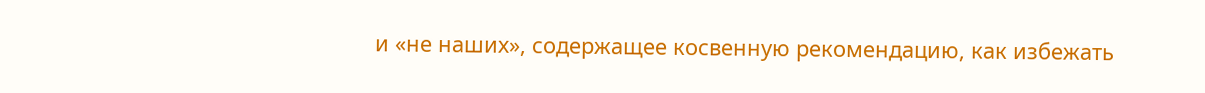и «не наших», содержащее косвенную рекомендацию, как избежать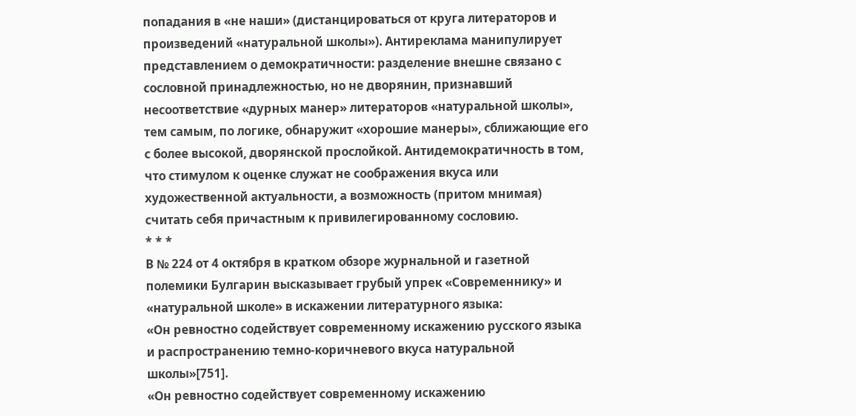попадания в «не наши» (дистанцироваться от круга литераторов и произведений «натуральной школы»). Антиреклама манипулирует представлением о демократичности: разделение внешне связано с сословной принадлежностью, но не дворянин, признавший несоответствие «дурных манер» литераторов «натуральной школы», тем самым, по логике, обнаружит «хорошие манеры», сближающие его с более высокой, дворянской прослойкой. Антидемократичность в том, что стимулом к оценке служат не соображения вкуса или художественной актуальности, а возможность (притом мнимая) считать себя причастным к привилегированному сословию.
* * *
В № 224 от 4 октября в кратком обзоре журнальной и газетной полемики Булгарин высказывает грубый упрек «Современнику» и «натуральной школе» в искажении литературного языка:
«Он ревностно содействует современному искажению русского языка и распространению темно-коричневого вкуса натуральной школы»[751].
«Он ревностно содействует современному искажению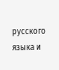русского языка и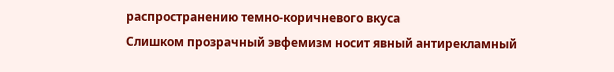распространению темно-коричневого вкуса
Слишком прозрачный эвфемизм носит явный антирекламный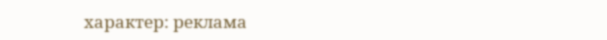характер: реклама